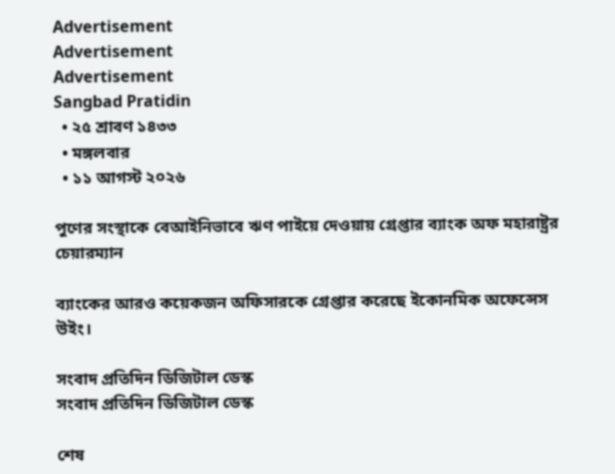Advertisement
Advertisement
Advertisement
Sangbad Pratidin
  • ২৫ শ্রাবণ ১৪৩৩
  • মঙ্গলবার
  • ১১ আগস্ট ২০২৬

পুণের সংস্থাকে বেআইনিভাবে ঋণ পাইয়ে দেওয়ায় গ্রেপ্তার ব্যাংক অফ মহারাষ্ট্রর চেয়ারম্যান

ব্যাংকের আরও কয়েকজন অফিসারকে গ্রেপ্তার করেছে ইকোনমিক অফেন্সেস উইং।

সংবাদ প্রতিদিন ডিজিটাল ডেস্ক
সংবাদ প্রতিদিন ডিজিটাল ডেস্ক

শেষ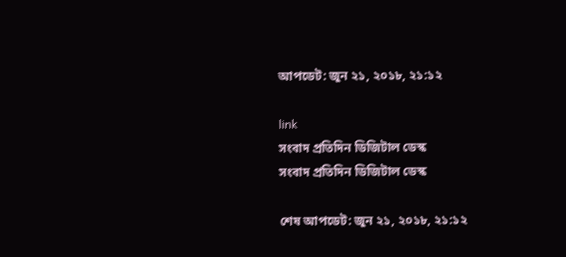আপডেট: জুন ২১, ২০১৮, ২১:১২

link
সংবাদ প্রতিদিন ডিজিটাল ডেস্ক
সংবাদ প্রতিদিন ডিজিটাল ডেস্ক

শেষ আপডেট: জুন ২১, ২০১৮, ২১:১২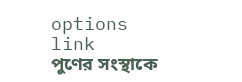options
link
পুণের সংস্থাকে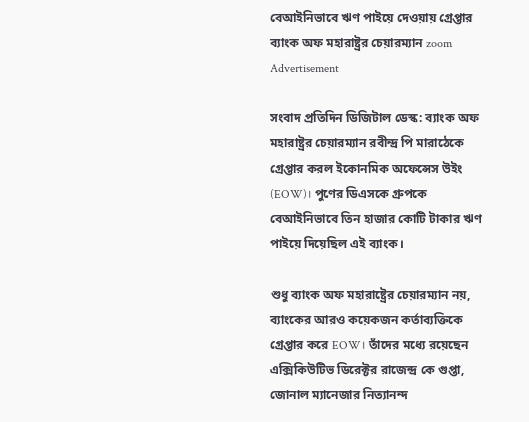বেআইনিভাবে ঋণ পাইয়ে দেওয়ায় গ্রেপ্তার ব্যাংক অফ মহারাষ্ট্রর চেয়ারম্যান zoom
Advertisement

সংবাদ প্রতিদিন ডিজিটাল ডেস্ক: ব্যাংক অফ মহারাষ্ট্রর চেয়ারম্যান রবীন্দ্র পি মারাঠেকে গ্রেপ্তার করল ইকোনমিক অফেন্সেস উইং (EOW)। পুণের ডিএসকে গ্রুপকে বেআইনিভাবে তিন হাজার কোটি টাকার ঋণ পাইয়ে দিয়েছিল এই ব্যাংক।

শুধু ব্যাংক অফ মহারাষ্ট্রের চেয়ারম্যান নয়, ব্যাংকের আরও কয়েকজন কর্তাব্যক্তিকে গ্রেপ্তার করে EOW। তাঁদের মধ্যে রয়েছেন এক্সিকিউটিভ ডিরেক্টর রাজেন্দ্র কে গুপ্তা, জোনাল ম্যানেজার নিত্যানন্দ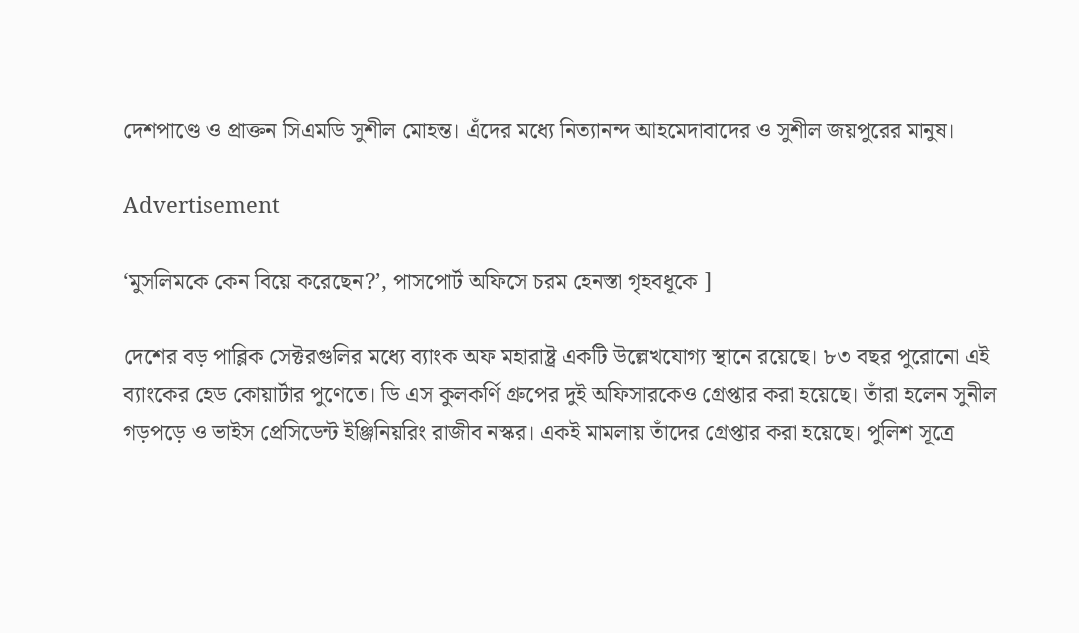দেশপাণ্ডে ও প্রাক্তন সিএমডি সুশীল মোহন্ত। এঁদের মধ্যে নিত্যানন্দ আহমেদাবাদের ও সুশীল জয়পুরের মানুষ।

Advertisement

‘মুসলিমকে কেন বিয়ে করেছেন?’, পাসপোর্ট অফিসে চরম হেনস্তা গৃহবধূকে ]

দেশের বড় পাব্লিক সেক্টরগুলির মধ্যে ব্যাংক অফ মহারাষ্ট্র একটি উল্লেখযোগ্য স্থানে রয়েছে। ৮৩ বছর পুরোনো এই ব্যাংকের হেড কোয়ার্টার পুণেতে। ডি এস কুলকর্ণি গ্রুপের দুই অফিসারকেও গ্রেপ্তার করা হয়েছে। তাঁরা হলেন সুনীল গড়পড়ে ও ভাইস প্রেসিডেন্ট ইঞ্জিনিয়রিং রাজীব নস্কর। একই মামলায় তাঁদের গ্রেপ্তার করা হয়েছে। পুলিশ সূত্রে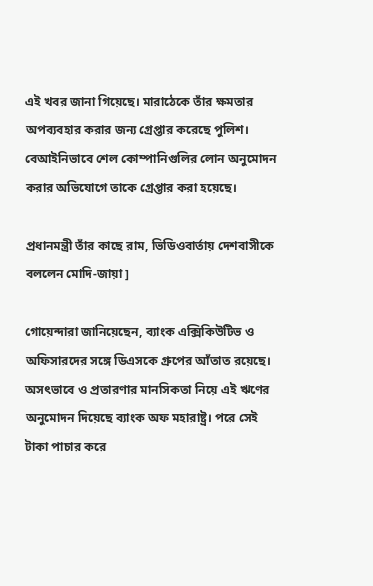এই খবর জানা গিয়েছে। মারাঠেকে তাঁর ক্ষমতার অপব্যবহার করার জন্য গ্রেপ্তার করেছে পুলিশ। বেআইনিভাবে শেল কোম্পানিগুলির লোন অনুমোদন করার অভিযোগে তাকে গ্রেপ্তার করা হয়েছে।

প্রধানমন্ত্রী তাঁর কাছে রাম, ভিডিওবার্তায় দেশবাসীকে বললেন মোদি-জায়া ]

গোয়েন্দারা জানিয়েছেন, ব্যাংক এক্সিকিউটিভ ও অফিসারদের সঙ্গে ডিএসকে গ্রুপের আঁতাত রয়েছে। অসৎভাবে ও প্রতারণার মানসিকতা নিয়ে এই ঋণের অনুমোদন দিয়েছে ব্যাংক অফ মহারাষ্ট্র। পরে সেই টাকা পাচার করে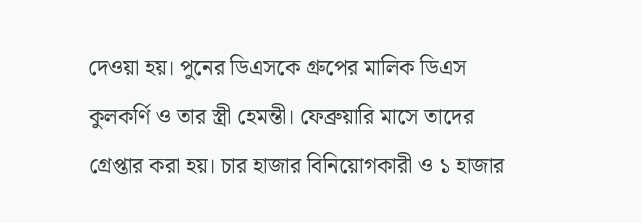দেওয়া হয়। পুনের ডিএসকে গ্রুপের মালিক ডিএস কুলকর্ণি ও তার স্ত্রী হেমন্তী। ফেব্রুয়ারি মাসে তাদের গ্রেপ্তার করা হয়। চার হাজার বিনিয়োগকারী ও ১ হাজার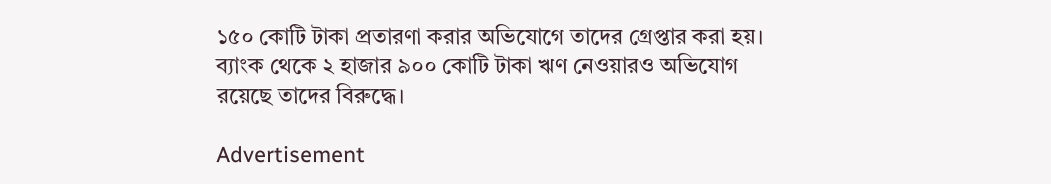১৫০ কোটি টাকা প্রতারণা করার অভিযোগে তাদের গ্রেপ্তার করা হয়। ব্যাংক থেকে ২ হাজার ৯০০ কোটি টাকা ঋণ নেওয়ারও অভিযোগ রয়েছে তাদের বিরুদ্ধে।

Advertisement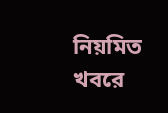নিয়মিত খবরে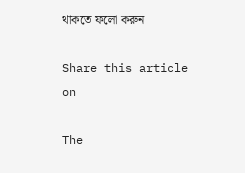থাকতে ফলো করুন

Share this article on

The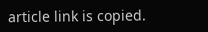article link is copied.